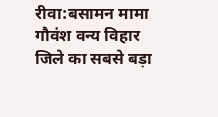रीवा:बसामन मामा गौवंश वन्य विहार जिले का सबसे बड़ा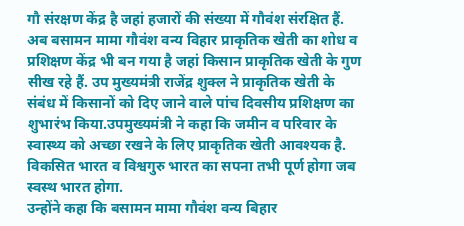गौ संरक्षण केंद्र है जहां हजारों की संख्या में गौवंश संरक्षित हैं. अब बसामन मामा गौवंश वन्य विहार प्राकृतिक खेती का शोध व प्रशिक्षण केंद्र भी बन गया है जहां किसान प्राकृतिक खेती के गुण सीख रहे हैं. उप मुख्यमंत्री राजेंद्र शुक्ल ने प्राकृतिक खेती के संबंध में किसानों को दिए जाने वाले पांच दिवसीय प्रशिक्षण का शुभारंभ किया.उपमुख्यमंत्री ने कहा कि जमीन व परिवार के स्वास्थ्य को अच्छा रखने के लिए प्राकृतिक खेती आवश्यक है. विकसित भारत व विश्वगुरु भारत का सपना तभी पूर्ण होगा जब स्वस्थ भारत होगा.
उन्होंने कहा कि बसामन मामा गौवंश वन्य बिहार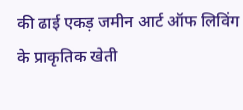की ढाई एकड़ जमीन आर्ट ऑफ लिविंग के प्राकृतिक खेती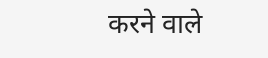करने वाले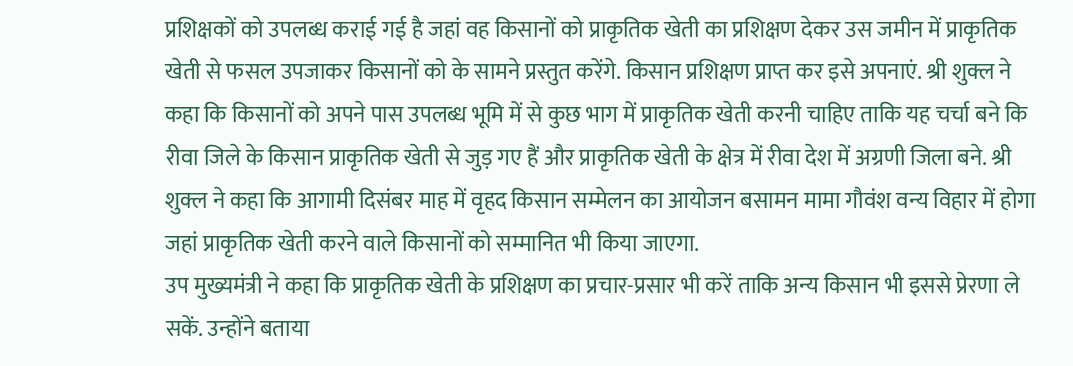प्रशिक्षकों को उपलब्ध कराई गई है जहां वह किसानों को प्राकृतिक खेती का प्रशिक्षण देकर उस जमीन में प्राकृतिक खेती से फसल उपजाकर किसानों को के सामने प्रस्तुत करेंगे. किसान प्रशिक्षण प्राप्त कर इसे अपनाएं. श्री शुक्ल ने कहा कि किसानों को अपने पास उपलब्ध भूमि में से कुछ भाग में प्राकृतिक खेती करनी चाहिए ताकि यह चर्चा बने कि रीवा जिले के किसान प्राकृतिक खेती से जुड़ गए हैं और प्राकृतिक खेती के क्षेत्र में रीवा देश में अग्रणी जिला बने. श्री शुक्ल ने कहा कि आगामी दिसंबर माह में वृहद किसान सम्मेलन का आयोजन बसामन मामा गौवंश वन्य विहार में होगा जहां प्राकृतिक खेती करने वाले किसानों को सम्मानित भी किया जाएगा.
उप मुख्यमंत्री ने कहा कि प्राकृतिक खेती के प्रशिक्षण का प्रचार-प्रसार भी करें ताकि अन्य किसान भी इससे प्रेरणा ले सकें. उन्होंने बताया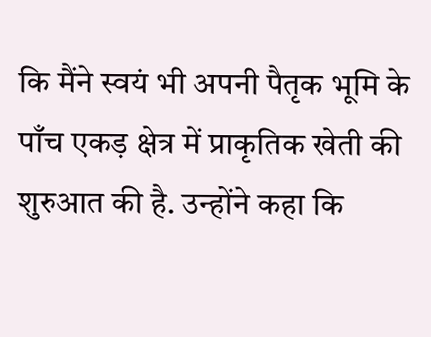कि मैंने स्वयं भी अपनी पैतृक भूमि के पाँच एकड़ क्षेत्र में प्राकृतिक खेती की शुरुआत की है. उन्होंने कहा कि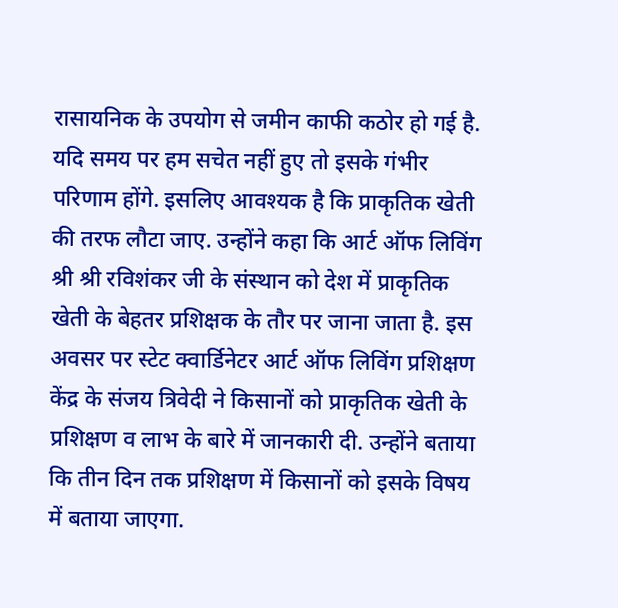रासायनिक के उपयोग से जमीन काफी कठोर हो गई है. यदि समय पर हम सचेत नहीं हुए तो इसके गंभीर परिणाम होंगे. इसलिए आवश्यक है कि प्राकृतिक खेती की तरफ लौटा जाए. उन्होंने कहा कि आर्ट ऑफ लिविंग श्री श्री रविशंकर जी के संस्थान को देश में प्राकृतिक खेती के बेहतर प्रशिक्षक के तौर पर जाना जाता है. इस अवसर पर स्टेट क्वार्डिनेटर आर्ट ऑफ लिविंग प्रशिक्षण केंद्र के संजय त्रिवेदी ने किसानों को प्राकृतिक खेती के प्रशिक्षण व लाभ के बारे में जानकारी दी. उन्होंने बताया कि तीन दिन तक प्रशिक्षण में किसानों को इसके विषय में बताया जाएगा.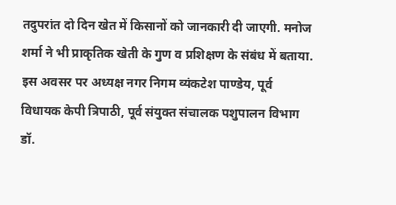तदुपरांत दो दिन खेत में किसानों को जानकारी दी जाएगी. मनोज शर्मा ने भी प्राकृतिक खेती के गुण व प्रशिक्षण के संबंध में बताया. इस अवसर पर अध्यक्ष नगर निगम व्यंकटेश पाण्डेय, पूर्व विधायक केपी त्रिपाठी, पूर्व संयुक्त संचालक पशुपालन विभाग डॉ.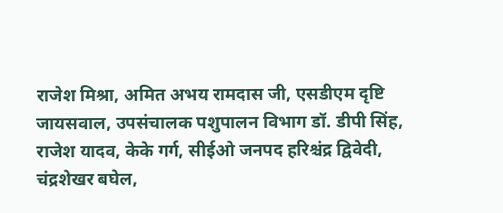राजेश मिश्रा, अमित अभय रामदास जी, एसडीएम दृष्टि जायसवाल, उपसंचालक पशुपालन विभाग डॉ. डीपी सिंह, राजेश यादव, केके गर्ग, सीईओ जनपद हरिश्चंद्र द्विवेदी, चंद्रशेखर बघेल,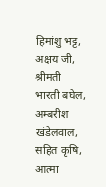हिमांशु भट्ट, अक्षय जी, श्रीमती भारती बघेल, अम्बरीश खंडेलवाल, सहित कृषि, आत्मा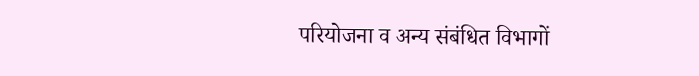परियोजना व अन्य संबंधित विभागों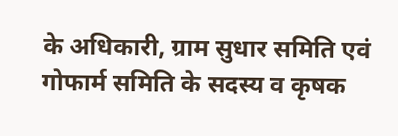के अधिकारी, ग्राम सुधार समिति एवं गोफार्म समिति के सदस्य व कृषक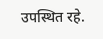उपस्थित रहे.